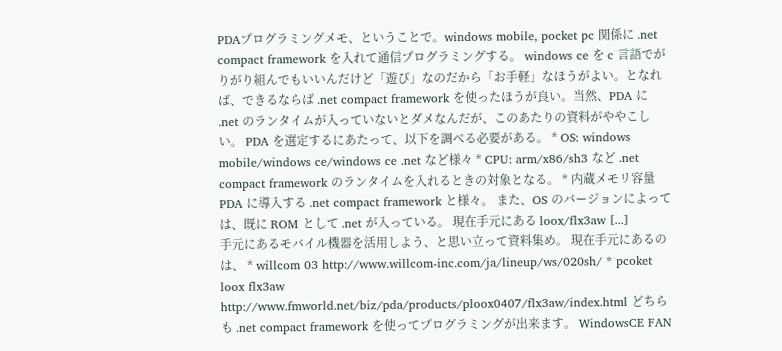PDAプログラミングメモ、ということで。windows mobile, pocket pc 関係に .net compact framework を入れて通信プログラミングする。 windows ce を c 言語でがりがり組んでもいいんだけど「遊び」なのだから「お手軽」なほうがよい。となれば、できるならば .net compact framework を使ったほうが良い。当然、PDA に .net のランタイムが入っていないとダメなんだが、このあたりの資料がややこしい。 PDA を選定するにあたって、以下を調べる必要がある。 * OS: windows mobile/windows ce/windows ce .net など様々 * CPU: arm/x86/sh3 など .net compact framework のランタイムを入れるときの対象となる。 * 内蔵メモリ容量 PDA に導入する .net compact framework と様々。 また、OS のバージョンによっては、既に ROM として .net が入っている。 現在手元にある loox/flx3aw [...]
手元にあるモバイル機器を活用しよう、と思い立って資料集め。 現在手元にあるのは、 * willcom 03 http://www.willcom-inc.com/ja/lineup/ws/020sh/ * pcoket loox flx3aw http://www.fmworld.net/biz/pda/products/ploox0407/flx3aw/index.html どちらも .net compact framework を使ってプログラミングが出来ます。 WindowsCE FAN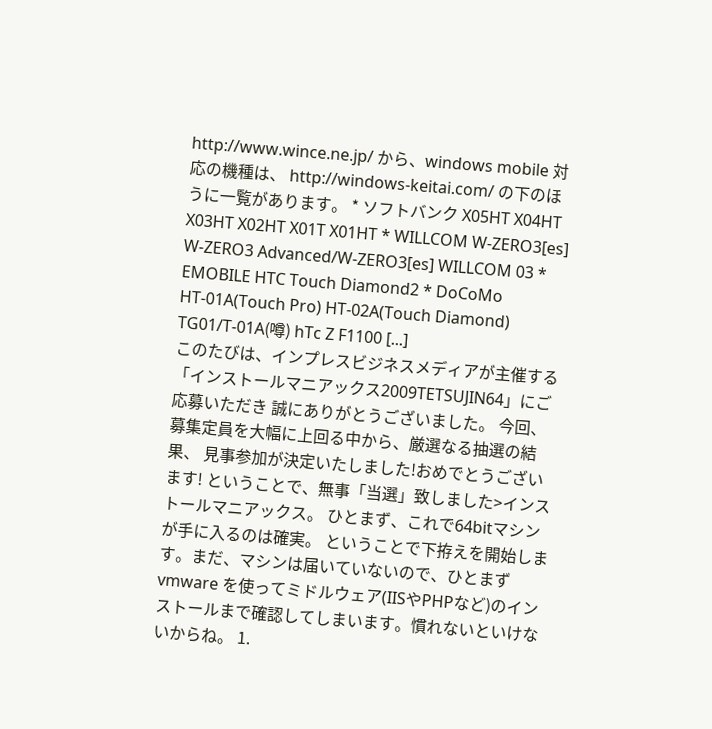http://www.wince.ne.jp/ から、windows mobile 対応の機種は、 http://windows-keitai.com/ の下のほうに一覧があります。 * ソフトバンク X05HT X04HT X03HT X02HT X01T X01HT * WILLCOM W-ZERO3[es] W-ZERO3 Advanced/W-ZERO3[es] WILLCOM 03 * EMOBILE HTC Touch Diamond2 * DoCoMo HT-01A(Touch Pro) HT-02A(Touch Diamond) TG01/T-01A(噂) hTc Z F1100 [...]
このたびは、インプレスビジネスメディアが主催する 「インストールマニアックス2009TETSUJIN64」にご応募いただき 誠にありがとうございました。 今回、募集定員を大幅に上回る中から、厳選なる抽選の結果、 見事参加が決定いたしました!おめでとうございます! ということで、無事「当選」致しました>インストールマニアックス。 ひとまず、これで64bitマシンが手に入るのは確実。 ということで下拵えを開始します。まだ、マシンは届いていないので、ひとまず vmware を使ってミドルウェア(IISやPHPなど)のインストールまで確認してしまいます。慣れないといけないからね。 1.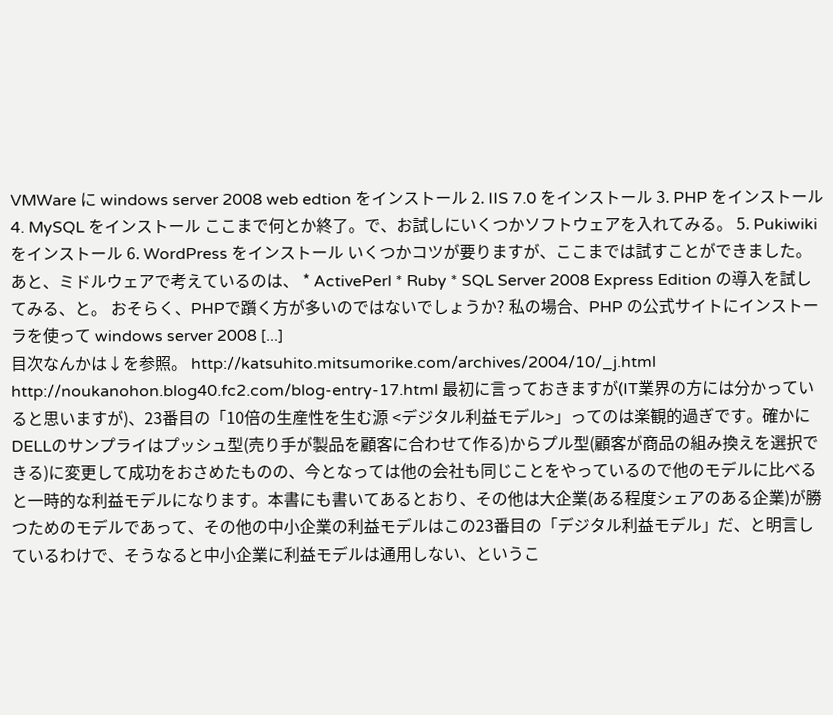VMWare に windows server 2008 web edtion をインストール 2. IIS 7.0 をインストール 3. PHP をインストール 4. MySQL をインストール ここまで何とか終了。で、お試しにいくつかソフトウェアを入れてみる。 5. Pukiwiki をインストール 6. WordPress をインストール いくつかコツが要りますが、ここまでは試すことができました。 あと、ミドルウェアで考えているのは、 * ActivePerl * Ruby * SQL Server 2008 Express Edition の導入を試してみる、と。 おそらく、PHPで躓く方が多いのではないでしょうか? 私の場合、PHP の公式サイトにインストーラを使って windows server 2008 [...]
目次なんかは↓を参照。 http://katsuhito.mitsumorike.com/archives/2004/10/_j.html http://noukanohon.blog40.fc2.com/blog-entry-17.html 最初に言っておきますが(IT業界の方には分かっていると思いますが)、23番目の「10倍の生産性を生む源 <デジタル利益モデル>」ってのは楽観的過ぎです。確かにDELLのサンプライはプッシュ型(売り手が製品を顧客に合わせて作る)からプル型(顧客が商品の組み換えを選択できる)に変更して成功をおさめたものの、今となっては他の会社も同じことをやっているので他のモデルに比べると一時的な利益モデルになります。本書にも書いてあるとおり、その他は大企業(ある程度シェアのある企業)が勝つためのモデルであって、その他の中小企業の利益モデルはこの23番目の「デジタル利益モデル」だ、と明言しているわけで、そうなると中小企業に利益モデルは通用しない、というこ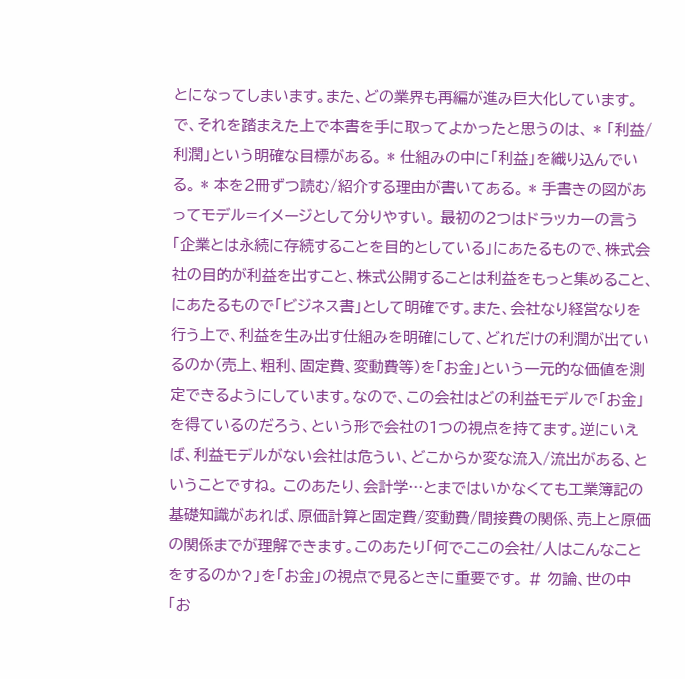とになってしまいます。また、どの業界も再編が進み巨大化しています。 で、それを踏まえた上で本書を手に取ってよかったと思うのは、 * 「利益/利潤」という明確な目標がある。 * 仕組みの中に「利益」を織り込んでいる。 * 本を2冊ずつ読む/紹介する理由が書いてある。 * 手書きの図があってモデル=イメージとして分りやすい。 最初の2つはドラッカーの言う「企業とは永続に存続することを目的としている」にあたるもので、株式会社の目的が利益を出すこと、株式公開することは利益をもっと集めること、にあたるもので「ビジネス書」として明確です。また、会社なり経営なりを行う上で、利益を生み出す仕組みを明確にして、どれだけの利潤が出ているのか(売上、粗利、固定費、変動費等)を「お金」という一元的な価値を測定できるようにしています。なので、この会社はどの利益モデルで「お金」を得ているのだろう、という形で会社の1つの視点を持てます。逆にいえば、利益モデルがない会社は危うい、どこからか変な流入/流出がある、ということですね。 このあたり、会計学…とまではいかなくても工業簿記の基礎知識があれば、原価計算と固定費/変動費/間接費の関係、売上と原価の関係までが理解できます。このあたり「何でここの会社/人はこんなことをするのか?」を「お金」の視点で見るときに重要です。 # 勿論、世の中「お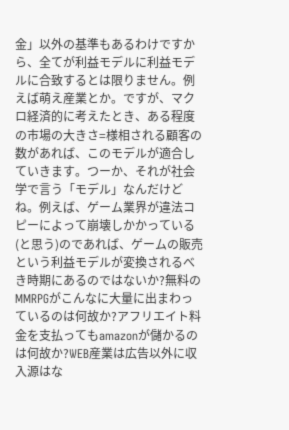金」以外の基準もあるわけですから、全てが利益モデルに利益モデルに合致するとは限りません。例えば萌え産業とか。ですが、マクロ経済的に考えたとき、ある程度の市場の大きさ=様相される顧客の数があれば、このモデルが適合していきます。つーか、それが社会学で言う「モデル」なんだけどね。例えば、ゲーム業界が違法コピーによって崩壊しかかっている(と思う)のであれば、ゲームの販売という利益モデルが変換されるべき時期にあるのではないか?無料のMMRPGがこんなに大量に出まわっているのは何故か?アフリエイト料金を支払ってもamazonが儲かるのは何故か?WEB産業は広告以外に収入源はな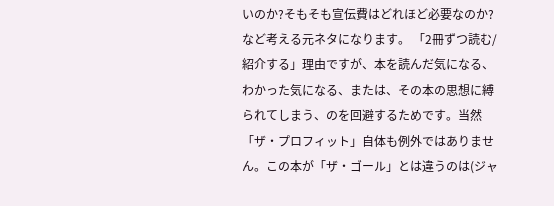いのか?そもそも宣伝費はどれほど必要なのか?など考える元ネタになります。 「2冊ずつ読む/紹介する」理由ですが、本を読んだ気になる、わかった気になる、または、その本の思想に縛られてしまう、のを回避するためです。当然「ザ・プロフィット」自体も例外ではありません。この本が「ザ・ゴール」とは違うのは(ジャ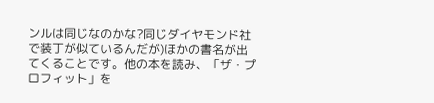ンルは同じなのかな?同じダイヤモンド社で装丁が似ているんだが)ほかの書名が出てくることです。他の本を読み、「ザ・プロフィット」を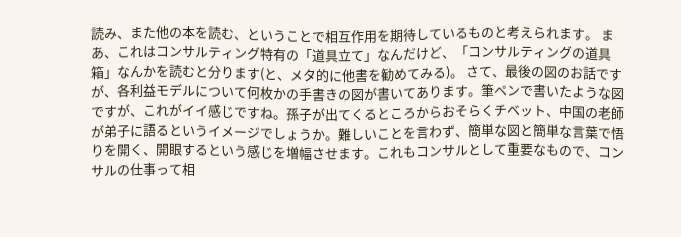読み、また他の本を読む、ということで相互作用を期待しているものと考えられます。 まあ、これはコンサルティング特有の「道具立て」なんだけど、「コンサルティングの道具箱」なんかを読むと分ります(と、メタ的に他書を勧めてみる)。 さて、最後の図のお話ですが、各利益モデルについて何枚かの手書きの図が書いてあります。筆ペンで書いたような図ですが、これがイイ感じですね。孫子が出てくるところからおそらくチベット、中国の老師が弟子に語るというイメージでしょうか。難しいことを言わず、簡単な図と簡単な言葉で悟りを開く、開眼するという感じを増幅させます。これもコンサルとして重要なもので、コンサルの仕事って相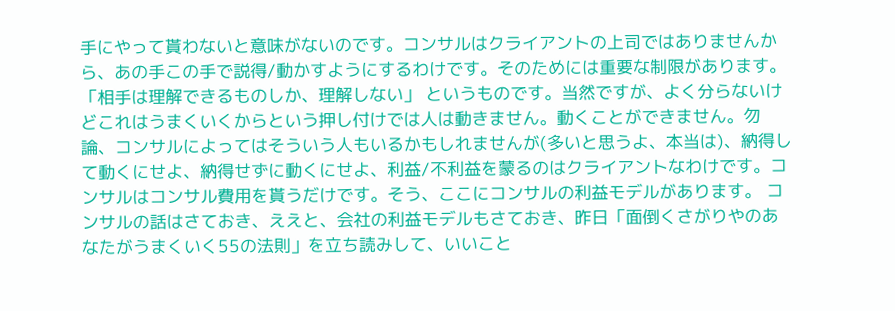手にやって貰わないと意味がないのです。コンサルはクライアントの上司ではありませんから、あの手この手で説得/動かすようにするわけです。そのためには重要な制限があります。 「相手は理解できるものしか、理解しない」 というものです。当然ですが、よく分らないけどこれはうまくいくからという押し付けでは人は動きません。動くことができません。勿論、コンサルによってはそういう人もいるかもしれませんが(多いと思うよ、本当は)、納得して動くにせよ、納得せずに動くにせよ、利益/不利益を蒙るのはクライアントなわけです。コンサルはコンサル費用を貰うだけです。そう、ここにコンサルの利益モデルがあります。 コンサルの話はさておき、ええと、会社の利益モデルもさておき、昨日「面倒くさがりやのあなたがうまくいく55の法則」を立ち読みして、いいこと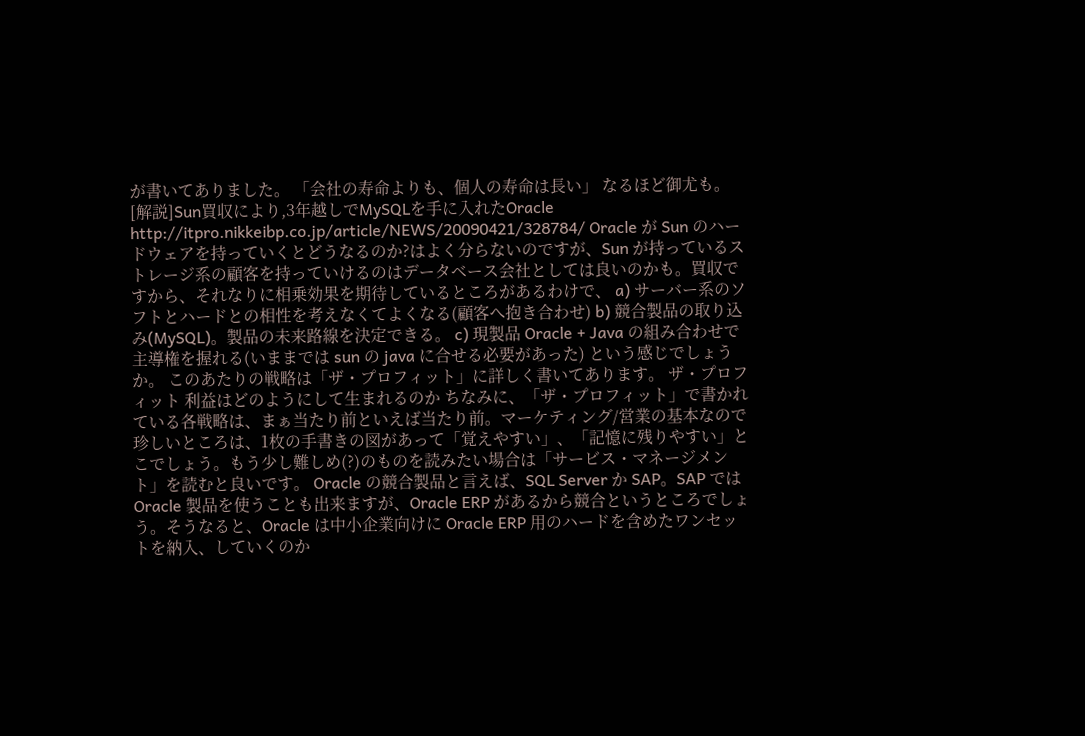が書いてありました。 「会社の寿命よりも、個人の寿命は長い」 なるほど御尤も。
[解説]Sun買収により,3年越しでMySQLを手に入れたOracle http://itpro.nikkeibp.co.jp/article/NEWS/20090421/328784/ Oracle が Sun のハードウェアを持っていくとどうなるのか?はよく分らないのですが、Sun が持っているストレージ系の顧客を持っていけるのはデータベース会社としては良いのかも。買収ですから、それなりに相乗効果を期待しているところがあるわけで、 a) サーバー系のソフトとハードとの相性を考えなくてよくなる(顧客へ抱き合わせ) b) 競合製品の取り込み(MySQL)。製品の未来路線を決定できる。 c) 現製品 Oracle + Java の組み合わせで主導権を握れる(いままでは sun の java に合せる必要があった) という感じでしょうか。 このあたりの戦略は「ザ・プロフィット」に詳しく書いてあります。 ザ・プロフィット 利益はどのようにして生まれるのか ちなみに、「ザ・プロフィット」で書かれている各戦略は、まぁ当たり前といえば当たり前。マーケティング/営業の基本なので珍しいところは、1枚の手書きの図があって「覚えやすい」、「記憶に残りやすい」とこでしょう。もう少し難しめ(?)のものを読みたい場合は「サービス・マネージメント」を読むと良いです。 Oracle の競合製品と言えば、SQL Server か SAP。SAP では Oracle 製品を使うことも出来ますが、Oracle ERP があるから競合というところでしょう。そうなると、Oracle は中小企業向けに Oracle ERP 用のハードを含めたワンセットを納入、していくのか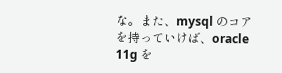な。また、mysql のコアを持っていけば、oracle 11g を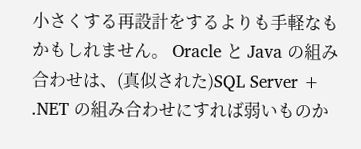小さくする再設計をするよりも手軽なもかもしれません。 Oracle と Java の組み合わせは、(真似された)SQL Server + .NET の組み合わせにすれば弱いものか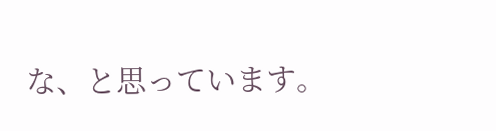な、と思っています。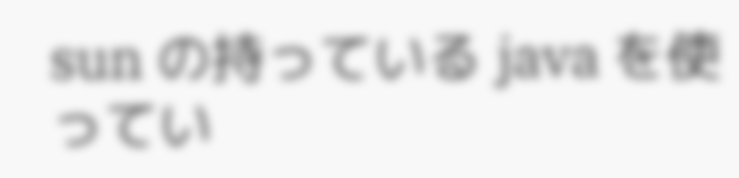sun の持っている java を使ってい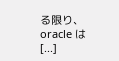る限り、oracle は [...]